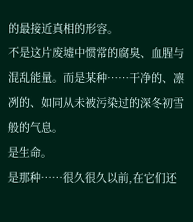的最接近真相的形容。
不是这片废墟中惯常的腐臭、血腥与混乱能量。而是某种……干净的、凛冽的、如同从未被污染过的深冬初雪般的气息。
是生命。
是那种……很久很久以前,在它们还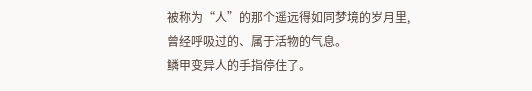被称为“人”的那个遥远得如同梦境的岁月里,曾经呼吸过的、属于活物的气息。
鳞甲变异人的手指停住了。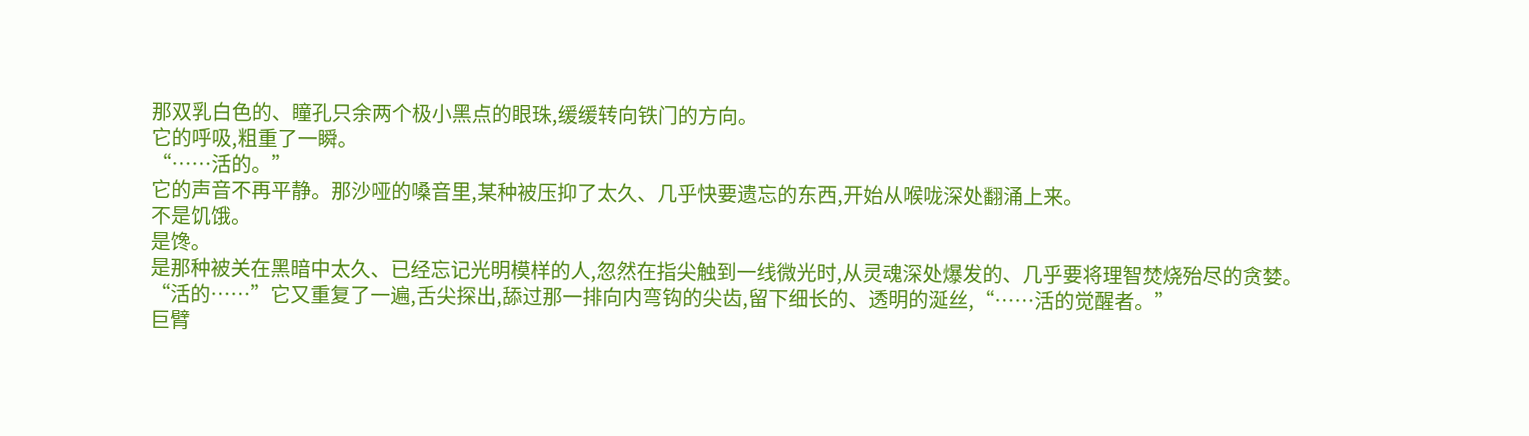那双乳白色的、瞳孔只余两个极小黑点的眼珠,缓缓转向铁门的方向。
它的呼吸,粗重了一瞬。
“……活的。”
它的声音不再平静。那沙哑的嗓音里,某种被压抑了太久、几乎快要遗忘的东西,开始从喉咙深处翻涌上来。
不是饥饿。
是馋。
是那种被关在黑暗中太久、已经忘记光明模样的人,忽然在指尖触到一线微光时,从灵魂深处爆发的、几乎要将理智焚烧殆尽的贪婪。
“活的……”它又重复了一遍,舌尖探出,舔过那一排向内弯钩的尖齿,留下细长的、透明的涎丝,“……活的觉醒者。”
巨臂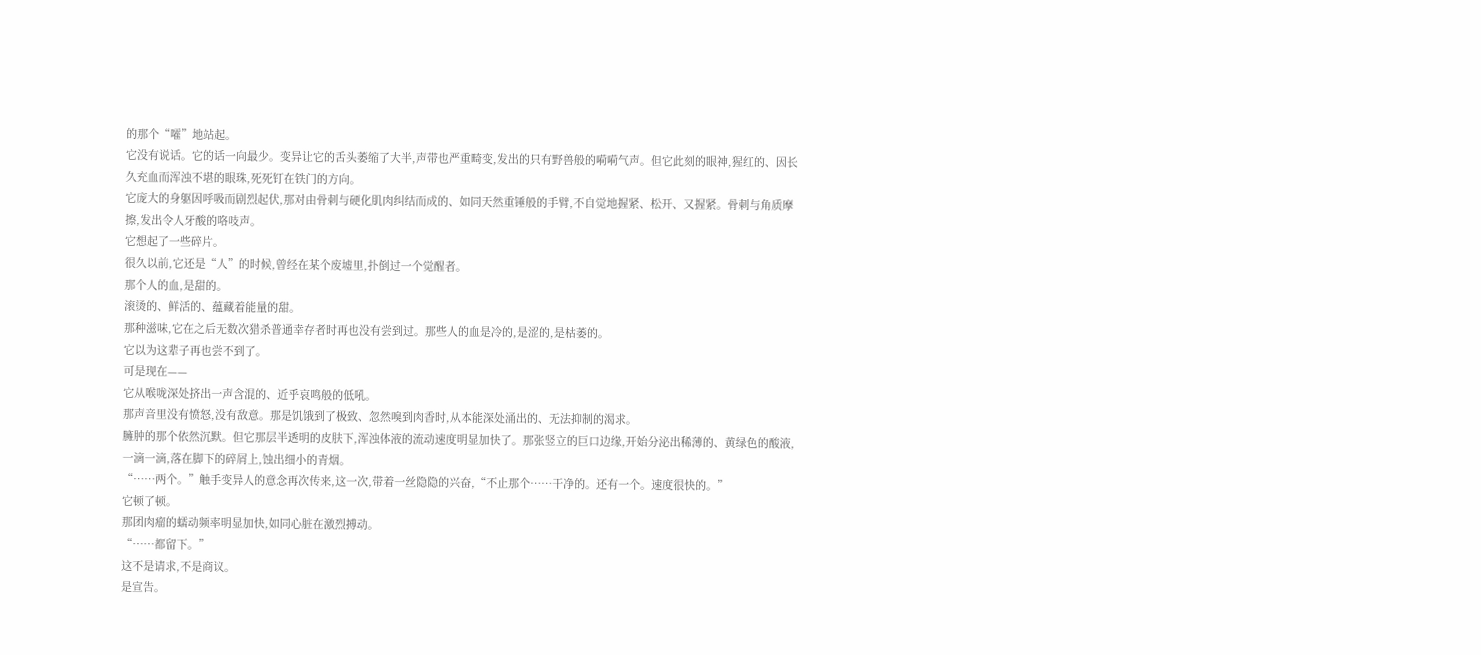的那个“嚯”地站起。
它没有说话。它的话一向最少。变异让它的舌头萎缩了大半,声带也严重畸变,发出的只有野兽般的嗬嗬气声。但它此刻的眼神,猩红的、因长久充血而浑浊不堪的眼珠,死死钉在铁门的方向。
它庞大的身躯因呼吸而剧烈起伏,那对由骨刺与硬化肌肉纠结而成的、如同天然重锤般的手臂,不自觉地握紧、松开、又握紧。骨刺与角质摩擦,发出令人牙酸的咯吱声。
它想起了一些碎片。
很久以前,它还是“人”的时候,曾经在某个废墟里,扑倒过一个觉醒者。
那个人的血,是甜的。
滚烫的、鲜活的、蕴藏着能量的甜。
那种滋味,它在之后无数次猎杀普通幸存者时再也没有尝到过。那些人的血是冷的,是涩的,是枯萎的。
它以为这辈子再也尝不到了。
可是现在——
它从喉咙深处挤出一声含混的、近乎哀鸣般的低吼。
那声音里没有愤怒,没有敌意。那是饥饿到了极致、忽然嗅到肉香时,从本能深处涌出的、无法抑制的渴求。
臃肿的那个依然沉默。但它那层半透明的皮肤下,浑浊体液的流动速度明显加快了。那张竖立的巨口边缘,开始分泌出稀薄的、黄绿色的酸液,一滴一滴,落在脚下的碎屑上,蚀出细小的青烟。
“……两个。”触手变异人的意念再次传来,这一次,带着一丝隐隐的兴奋,“不止那个……干净的。还有一个。速度很快的。”
它顿了顿。
那团肉瘤的蠕动频率明显加快,如同心脏在激烈搏动。
“……都留下。”
这不是请求,不是商议。
是宣告。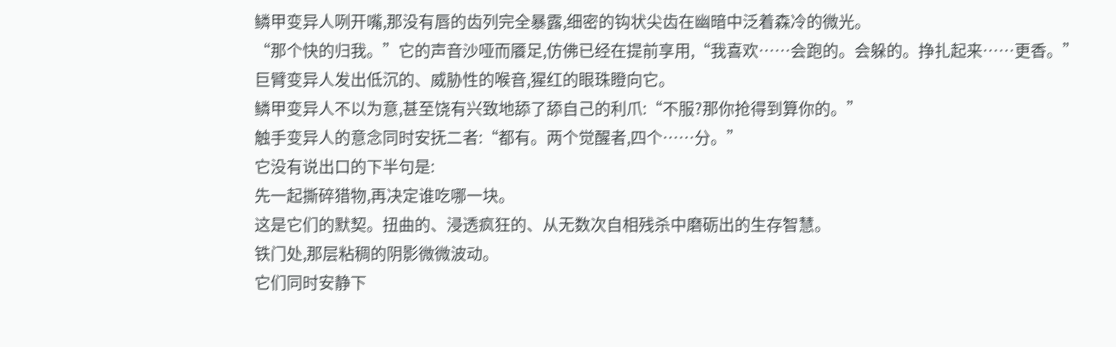鳞甲变异人咧开嘴,那没有唇的齿列完全暴露,细密的钩状尖齿在幽暗中泛着森冷的微光。
“那个快的归我。”它的声音沙哑而餍足,仿佛已经在提前享用,“我喜欢……会跑的。会躲的。挣扎起来……更香。”
巨臂变异人发出低沉的、威胁性的喉音,猩红的眼珠瞪向它。
鳞甲变异人不以为意,甚至饶有兴致地舔了舔自己的利爪:“不服?那你抢得到算你的。”
触手变异人的意念同时安抚二者:“都有。两个觉醒者,四个……分。”
它没有说出口的下半句是:
先一起撕碎猎物,再决定谁吃哪一块。
这是它们的默契。扭曲的、浸透疯狂的、从无数次自相残杀中磨砺出的生存智慧。
铁门处,那层粘稠的阴影微微波动。
它们同时安静下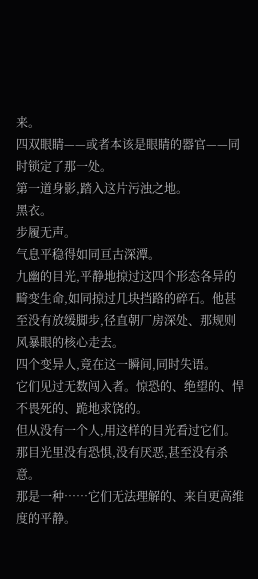来。
四双眼睛——或者本该是眼睛的器官——同时锁定了那一处。
第一道身影,踏入这片污浊之地。
黑衣。
步履无声。
气息平稳得如同亘古深潭。
九幽的目光,平静地掠过这四个形态各异的畸变生命,如同掠过几块挡路的碎石。他甚至没有放缓脚步,径直朝厂房深处、那规则风暴眼的核心走去。
四个变异人,竟在这一瞬间,同时失语。
它们见过无数闯入者。惊恐的、绝望的、悍不畏死的、跪地求饶的。
但从没有一个人,用这样的目光看过它们。
那目光里没有恐惧,没有厌恶,甚至没有杀意。
那是一种……它们无法理解的、来自更高维度的平静。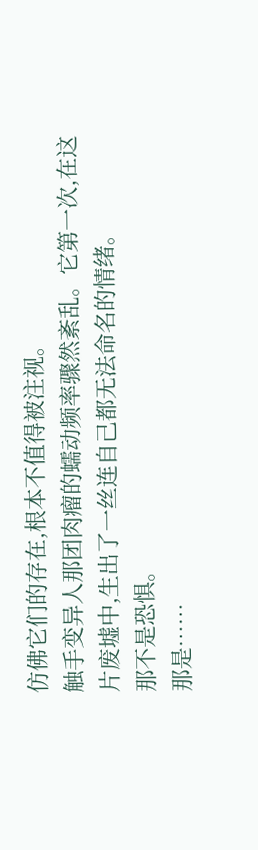仿佛它们的存在,根本不值得被注视。
触手变异人那团肉瘤的蠕动频率骤然紊乱。它第一次,在这片废墟中,生出了一丝连自己都无法命名的情绪。
那不是恐惧。
那是……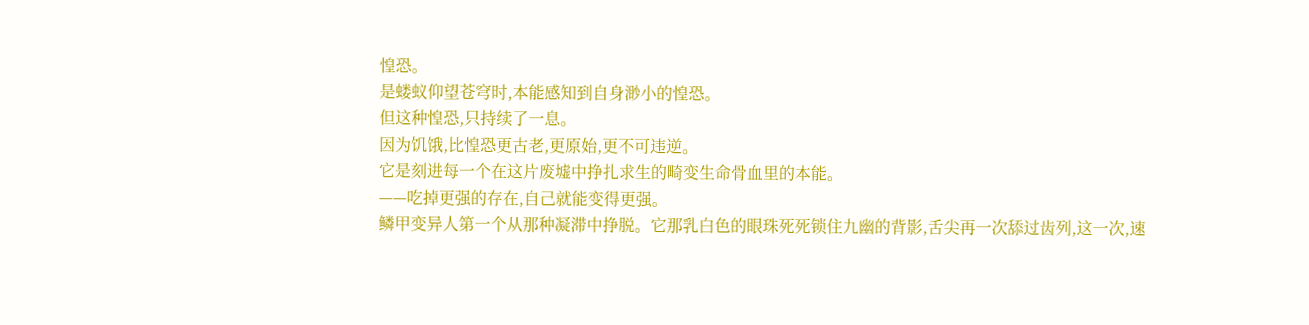惶恐。
是蝼蚁仰望苍穹时,本能感知到自身渺小的惶恐。
但这种惶恐,只持续了一息。
因为饥饿,比惶恐更古老,更原始,更不可违逆。
它是刻进每一个在这片废墟中挣扎求生的畸变生命骨血里的本能。
——吃掉更强的存在,自己就能变得更强。
鳞甲变异人第一个从那种凝滞中挣脱。它那乳白色的眼珠死死锁住九幽的背影,舌尖再一次舔过齿列,这一次,速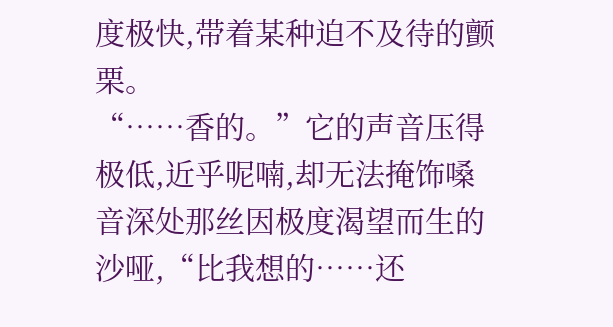度极快,带着某种迫不及待的颤栗。
“……香的。”它的声音压得极低,近乎呢喃,却无法掩饰嗓音深处那丝因极度渴望而生的沙哑,“比我想的……还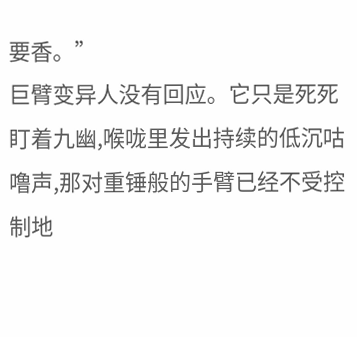要香。”
巨臂变异人没有回应。它只是死死盯着九幽,喉咙里发出持续的低沉咕噜声,那对重锤般的手臂已经不受控制地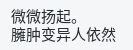微微扬起。
臃肿变异人依然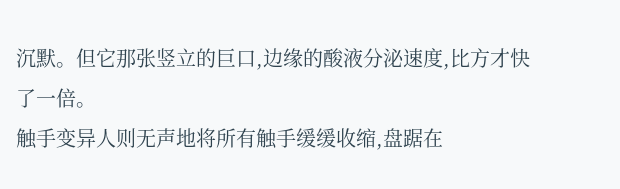沉默。但它那张竖立的巨口,边缘的酸液分泌速度,比方才快了一倍。
触手变异人则无声地将所有触手缓缓收缩,盘踞在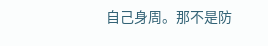自己身周。那不是防